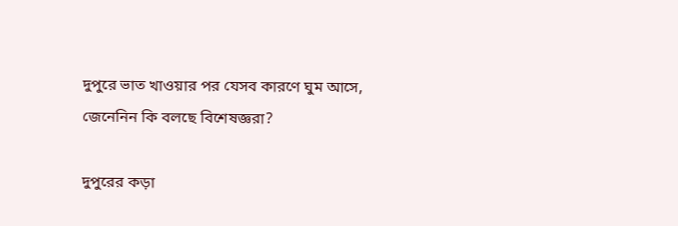দুপুরে ভাত খাওয়ার পর যেসব কারণে ঘুম আসে, জেনেনিন কি বলছে বিশেষজ্ঞরা?

দুপুরের কড়া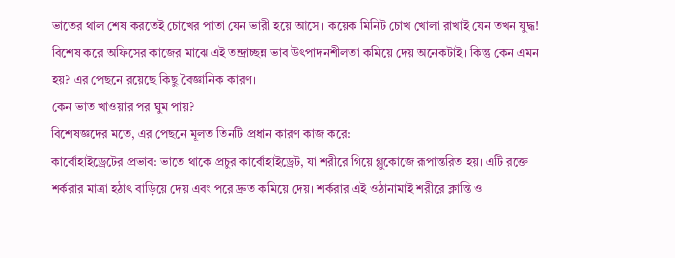ভাতের থাল শেষ করতেই চোখের পাতা যেন ভারী হয়ে আসে। কয়েক মিনিট চোখ খোলা রাখাই যেন তখন যুদ্ধ! বিশেষ করে অফিসের কাজের মাঝে এই তন্দ্রাচ্ছন্ন ভাব উৎপাদনশীলতা কমিয়ে দেয় অনেকটাই। কিন্তু কেন এমন হয়? এর পেছনে রয়েছে কিছু বৈজ্ঞানিক কারণ।
কেন ভাত খাওয়ার পর ঘুম পায়?
বিশেষজ্ঞদের মতে, এর পেছনে মূলত তিনটি প্রধান কারণ কাজ করে:
কার্বোহাইড্রেটের প্রভাব: ভাতে থাকে প্রচুর কার্বোহাইড্রেট, যা শরীরে গিয়ে গ্লুকোজে রূপান্তরিত হয়। এটি রক্তে শর্করার মাত্রা হঠাৎ বাড়িয়ে দেয় এবং পরে দ্রুত কমিয়ে দেয়। শর্করার এই ওঠানামাই শরীরে ক্লান্তি ও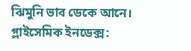ঝিমুনি ভাব ডেকে আনে।
গ্লাইসেমিক ইনডেক্স: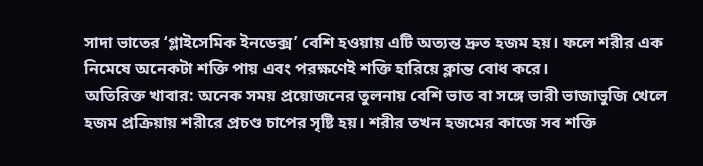সাদা ভাতের ‘গ্লাইসেমিক ইনডেক্স’ বেশি হওয়ায় এটি অত্যন্ত দ্রুত হজম হয়। ফলে শরীর এক নিমেষে অনেকটা শক্তি পায় এবং পরক্ষণেই শক্তি হারিয়ে ক্লান্ত বোধ করে।
অতিরিক্ত খাবার: অনেক সময় প্রয়োজনের তুলনায় বেশি ভাত বা সঙ্গে ভারী ভাজাভুজি খেলে হজম প্রক্রিয়ায় শরীরে প্রচণ্ড চাপের সৃষ্টি হয়। শরীর তখন হজমের কাজে সব শক্তি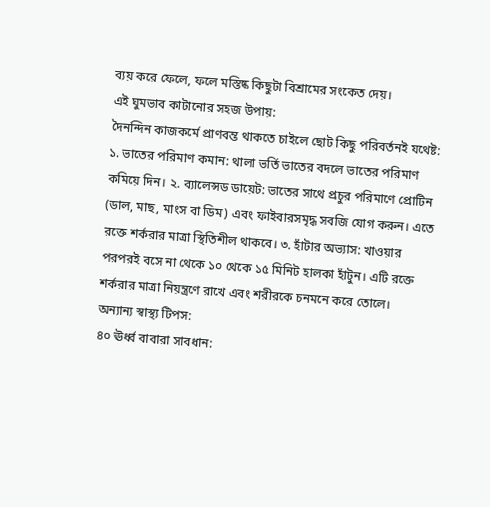ব্যয় করে ফেলে, ফলে মস্তিষ্ক কিছুটা বিশ্রামের সংকেত দেয়।
এই ঘুমভাব কাটানোর সহজ উপায়:
দৈনন্দিন কাজকর্মে প্রাণবন্ত থাকতে চাইলে ছোট কিছু পরিবর্তনই যথেষ্ট:
১. ভাতের পরিমাণ কমান: থালা ভর্তি ভাতের বদলে ভাতের পরিমাণ কমিয়ে দিন। ২. ব্যালেন্সড ডায়েট: ভাতের সাথে প্রচুর পরিমাণে প্রোটিন (ডাল, মাছ, মাংস বা ডিম) এবং ফাইবারসমৃদ্ধ সবজি যোগ করুন। এতে রক্তে শর্করার মাত্রা স্থিতিশীল থাকবে। ৩. হাঁটার অভ্যাস: খাওয়ার পরপরই বসে না থেকে ১০ থেকে ১৫ মিনিট হালকা হাঁটুন। এটি রক্তে শর্করার মাত্রা নিয়ন্ত্রণে রাখে এবং শরীরকে চনমনে করে তোলে।
অন্যান্য স্বাস্থ্য টিপস:
৪০ ঊর্ধ্ব বাবারা সাবধান: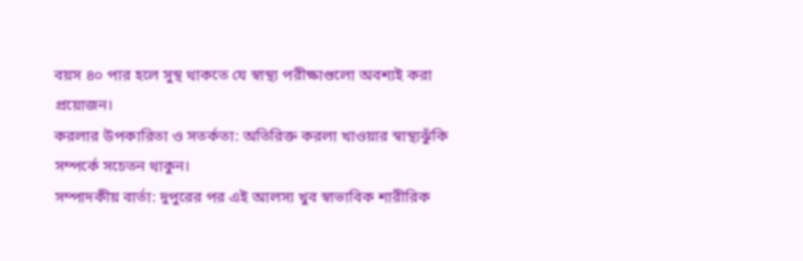বয়স ৪০ পার হলে সুস্থ থাকতে যে স্বাস্থ্য পরীক্ষাগুলো অবশ্যই করা প্রয়োজন।
করলার উপকারিতা ও সতর্কতা: অতিরিক্ত করলা খাওয়ার স্বাস্থ্যঝুঁকি সম্পর্কে সচেতন থাকুন।
সম্পাদকীয় বার্তা: দুপুরের পর এই আলস্য খুব স্বাভাবিক শারীরিক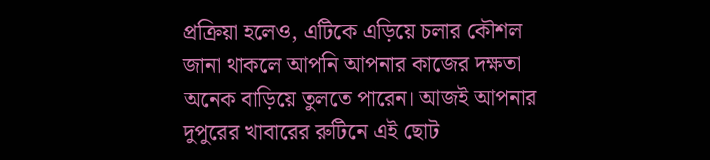প্রক্রিয়া হলেও, এটিকে এড়িয়ে চলার কৌশল জানা থাকলে আপনি আপনার কাজের দক্ষতা অনেক বাড়িয়ে তুলতে পারেন। আজই আপনার দুপুরের খাবারের রুটিনে এই ছোট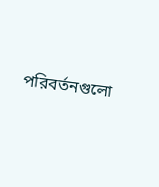পরিবর্তনগুলো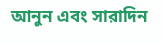আনুন এবং সারাদিন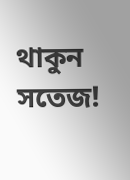থাকুন সতেজ!